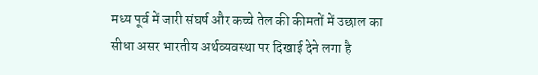मध्य पूर्व में जारी संघर्ष और कच्चे तेल की कीमतों में उछाल का सीधा असर भारतीय अर्थव्यवस्था पर दिखाई देने लगा है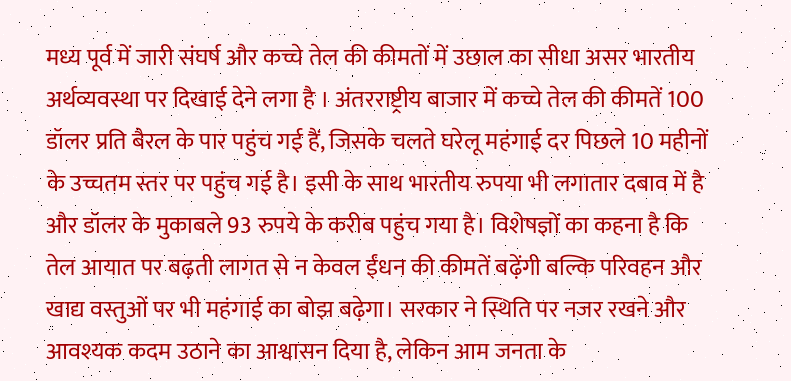मध्य पूर्व में जारी संघर्ष और कच्चे तेल की कीमतों में उछाल का सीधा असर भारतीय अर्थव्यवस्था पर दिखाई देने लगा है । अंतरराष्ट्रीय बाजार में कच्चे तेल की कीमतें 100 डॉलर प्रति बैरल के पार पहुंच गई हैं, जिसके चलते घरेलू महंगाई दर पिछले 10 महीनों के उच्चतम स्तर पर पहुंच गई है। इसी के साथ भारतीय रुपया भी लगातार दबाव में है और डॉलर के मुकाबले 93 रुपये के करीब पहुंच गया है। विशेषज्ञों का कहना है कि तेल आयात पर बढ़ती लागत से न केवल ईंधन की कीमतें बढ़ेंगी बल्कि परिवहन और खाद्य वस्तुओं पर भी महंगाई का बोझ बढ़ेगा। सरकार ने स्थिति पर नजर रखने और आवश्यक कदम उठाने का आश्वासन दिया है, लेकिन आम जनता के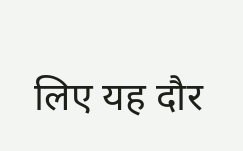लिए यह दौर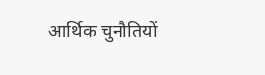आर्थिक चुनौतियों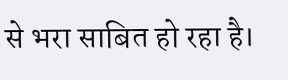से भरा साबित हो रहा है।